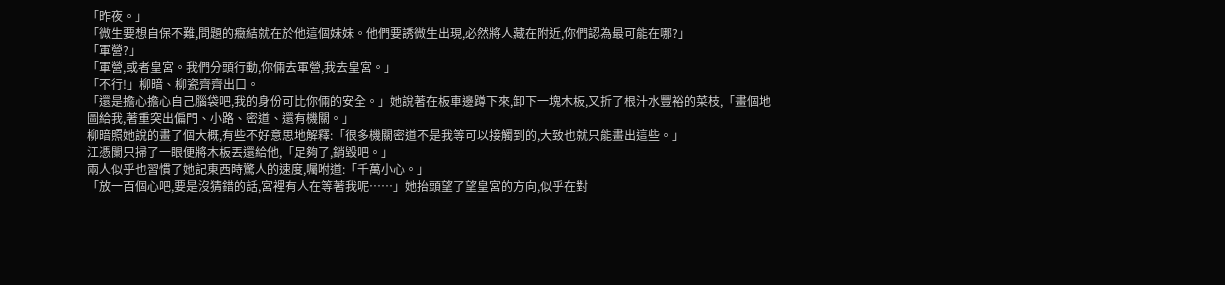「昨夜。」
「微生要想自保不難,問題的癥結就在於他這個妹妹。他們要誘微生出現,必然將人藏在附近,你們認為最可能在哪?」
「軍營?」
「軍營,或者皇宮。我們分頭行動,你倆去軍營,我去皇宮。」
「不行!」柳暗、柳瓷齊齊出口。
「還是擔心擔心自己腦袋吧,我的身份可比你倆的安全。」她說著在板車邊蹲下來,卸下一塊木板,又折了根汁水豐裕的菜枝,「畫個地圖給我,著重突出偏門、小路、密道、還有機關。」
柳暗照她說的畫了個大概,有些不好意思地解釋:「很多機關密道不是我等可以接觸到的,大致也就只能畫出這些。」
江憑闌只掃了一眼便將木板丟還給他,「足夠了,銷毀吧。」
兩人似乎也習慣了她記東西時驚人的速度,囑咐道:「千萬小心。」
「放一百個心吧,要是沒猜錯的話,宮裡有人在等著我呢……」她抬頭望了望皇宮的方向,似乎在對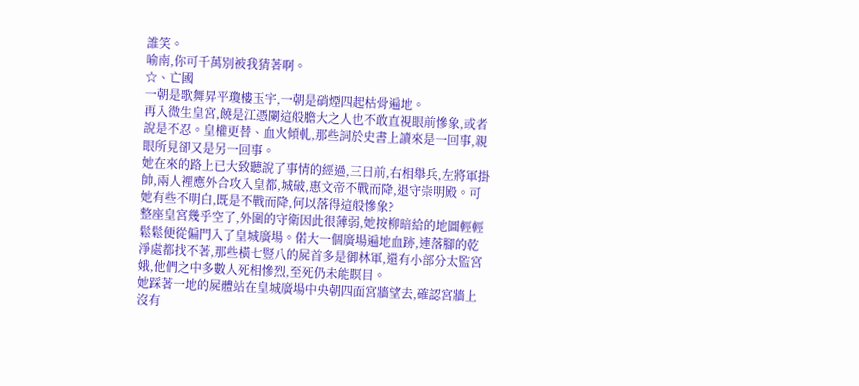誰笑。
喻南,你可千萬別被我猜著啊。
☆、亡國
一朝是歌舞昇平瓊樓玉宇,一朝是硝煙四起枯骨遍地。
再入微生皇宮,饒是江憑闌這般膽大之人也不敢直視眼前慘象,或者說是不忍。皇權更替、血火傾軋,那些詞於史書上讀來是一回事,親眼所見卻又是另一回事。
她在來的路上已大致聽說了事情的經過,三日前,右相舉兵,左將軍掛帥,兩人裡應外合攻入皇都,城破,惠文帝不戰而降,退守崇明殿。可她有些不明白,既是不戰而降,何以落得這般慘象?
整座皇宮幾乎空了,外圍的守衛因此很薄弱,她按柳暗給的地圖輕輕鬆鬆便從偏門入了皇城廣場。偌大一個廣場遍地血跡,連落腳的乾淨處都找不著,那些橫七豎八的屍首多是御林軍,還有小部分太監宮娥,他們之中多數人死相慘烈,至死仍未能瞑目。
她踩著一地的屍體站在皇城廣場中央朝四面宮牆望去,確認宮牆上沒有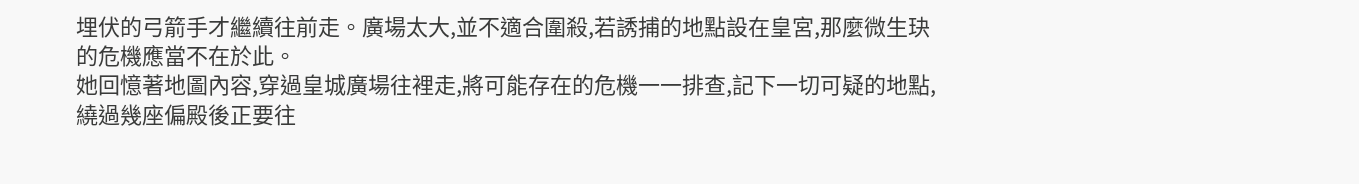埋伏的弓箭手才繼續往前走。廣場太大,並不適合圍殺,若誘捕的地點設在皇宮,那麼微生玦的危機應當不在於此。
她回憶著地圖內容,穿過皇城廣場往裡走,將可能存在的危機一一排查,記下一切可疑的地點,繞過幾座偏殿後正要往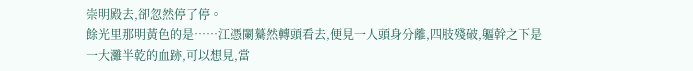崇明殿去,卻忽然停了停。
餘光里那明黃色的是……江憑闌驀然轉頭看去,便見一人頭身分離,四肢殘破,軀幹之下是一大灘半乾的血跡,可以想見,當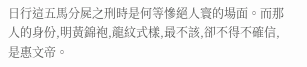日行這五馬分屍之刑時是何等慘絕人寰的場面。而那人的身份,明黃錦袍,龍紋式樣,最不該,卻不得不確信,是惠文帝。